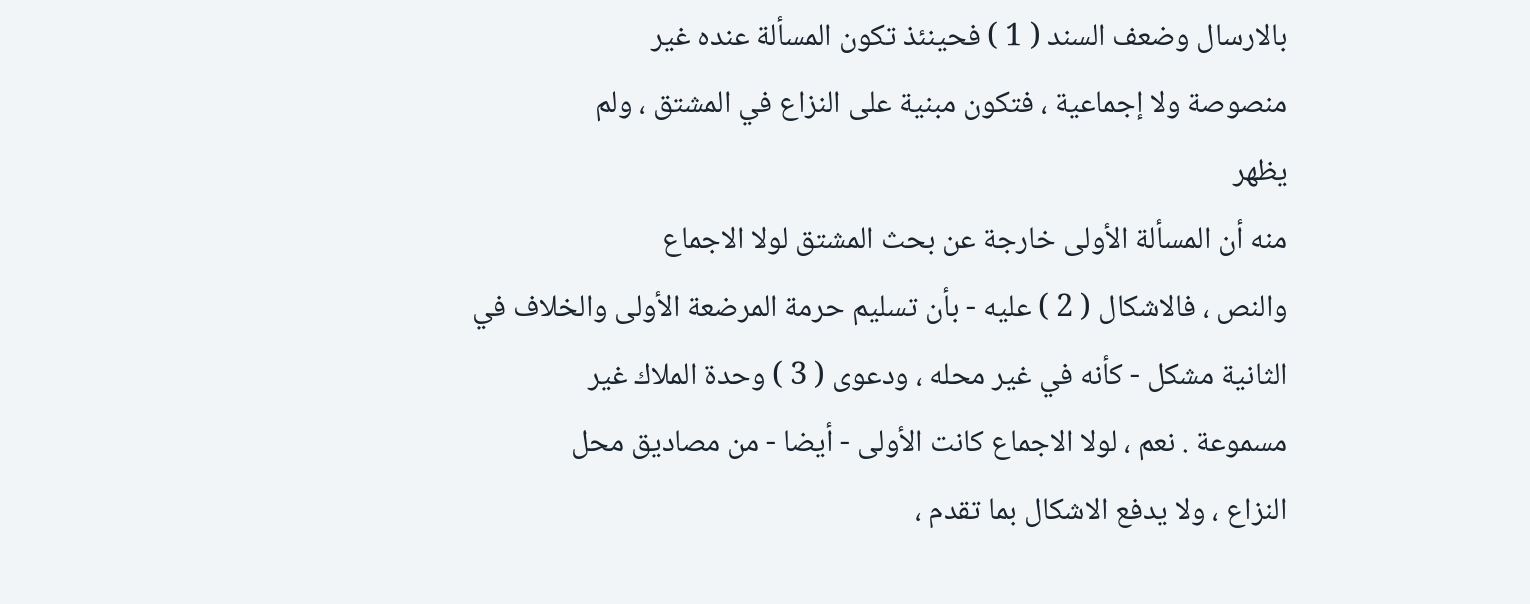بالارسال وضعف السند ( 1 ) فحينئذ تكون المسألة عنده غير
منصوصة ولا إجماعية ، فتكون مبنية على النزاع في المشتق ، ولم
يظهر
منه أن المسألة الأولى خارجة عن بحث المشتق لولا الاجماع
والنص ، فالاشكال ( 2 ) عليه - بأن تسليم حرمة المرضعة الأولى والخلاف في
الثانية مشكل - كأنه في غير محله ، ودعوى ( 3 ) وحدة الملاك غير
مسموعة . نعم ، لولا الاجماع كانت الأولى - أيضا - من مصاديق محل
النزاع ، ولا يدفع الاشكال بما تقدم ،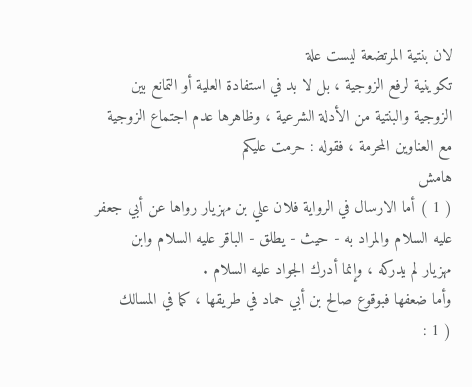لان بنتية المرتضعة ليست علة
تكوينية لرفع الزوجية ، بل لا بد في استفادة العلية أو التمانع بين
الزوجية والبنتية من الأدلة الشرعية ، وظاهرها عدم اجتماع الزوجية
مع العناوين المحرمة ، فقوله : حرمت عليكم
هامش
( 1 ) أما الارسال في الرواية فلان علي بن مهزيار رواها عن أبي جعفر
عليه السلام والمراد به - حيث - يطلق - الباقر عليه السلام وابن
مهزيار لم يدركه ، وإنما أدرك الجواد عليه السلام .
وأما ضعفها فبوقوع صالح بن أبي حماد في طريقها ، كما في المسالك
( 1 :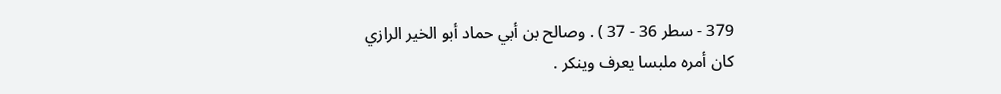379 - سطر 36 - 37 ) . وصالح بن أبي حماد أبو الخير الرازي
كان أمره ملبسا يعرف وينكر .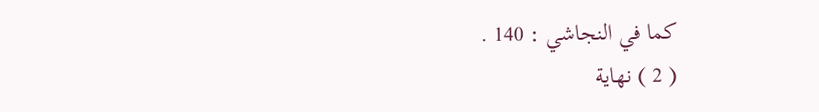كما في النجاشي : 140 .
( 2 ) نهاية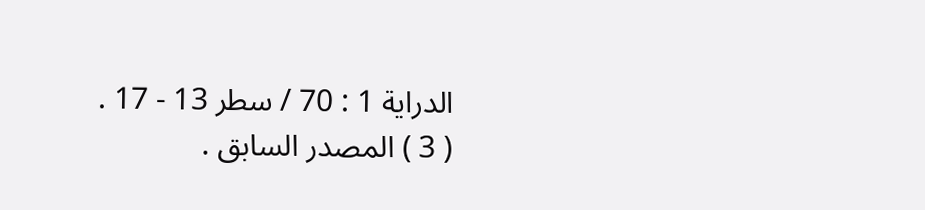الدراية 1 : 70 / سطر 13 - 17 .
( 3 ) المصدر السابق .